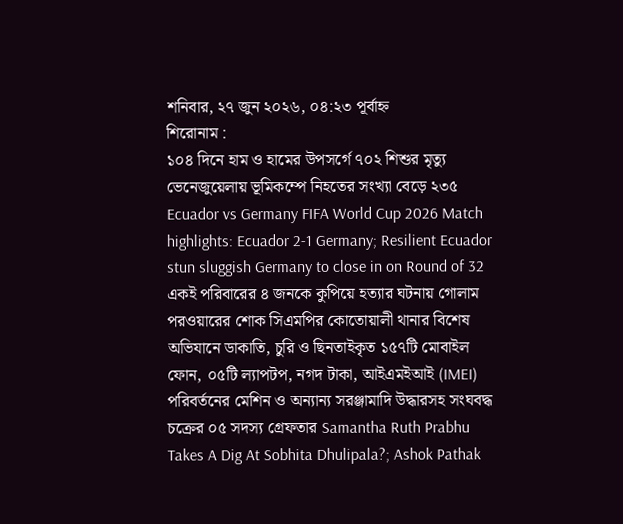শনিবার, ২৭ জুন ২০২৬, ০৪:২৩ পূর্বাহ্ন
শিরোনাম :
১০৪ দিনে হাম ও হামের উপসর্গে ৭০২ শিশুর মৃত্যু ভেনেজুয়েলায় ভূমিকম্পে নিহতের সংখ্যা বেড়ে ২৩৫ Ecuador vs Germany FIFA World Cup 2026 Match highlights: Ecuador 2-1 Germany; Resilient Ecuador stun sluggish Germany to close in on Round of 32 একই পরিবারের ৪ জনকে কুপিয়ে হত্যার ঘটনায় গোলাম পরওয়ারের শোক সিএমপির কোতোয়ালী থানার বিশেষ অভিযানে ডাকাতি, চুরি ও ছিনতাইকৃত ১৫৭টি মোবাইল ফোন, ০৫টি ল্যাপটপ, নগদ টাকা, আইএমইআই (IMEI) পরিবর্তনের মেশিন ও অন্যান্য সরঞ্জামাদি উদ্ধারসহ সংঘবদ্ধ চক্রের ০৫ সদস্য গ্রেফতার Samantha Ruth Prabhu Takes A Dig At Sobhita Dhulipala?; Ashok Pathak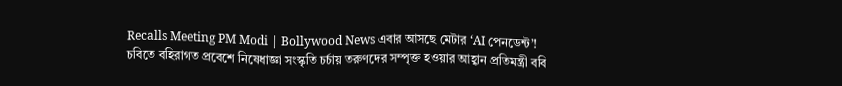Recalls Meeting PM Modi | Bollywood News এবার আসছে মেটার ‘AI পেনডেন্ট’! চবিতে বহিরাগত প্রবেশে নিষেধাজ্ঞা সংস্কৃতি চর্চায় তরুণদের সম্পৃক্ত হওয়ার আহ্বান প্রতিমন্ত্রী ববি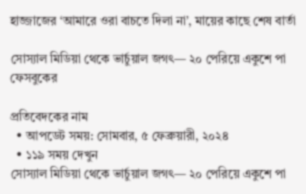হাজ্জাজের ‘আমারে ওরা বাচতে দিলা না’, মায়ের কাছে শেষ বার্তা

সোস্যাল মিডিয়া থেকে ভার্চুয়াল জগৎ— ২০ পেরিয়ে একুশে পা ফেসবুকের

প্রতিবেদকের নাম
  • আপডেট সময়: সোমবার, ৫ ফেব্রুয়ারী, ২০২৪
  • ১১৯ সময় দেখুন
সোস্যাল মিডিয়া থেকে ভার্চুয়াল জগৎ— ২০ পেরিয়ে একুশে পা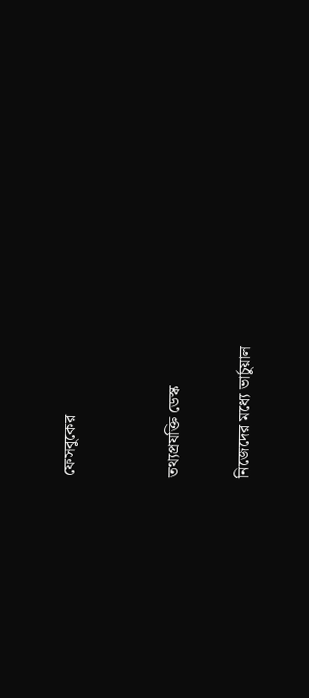ফেসবুকের


তথ্যপ্রযক্তি ডেস্ক

নিজেদের মধ্যে ভার্চুয়াল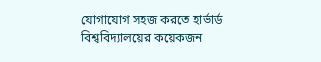যোগাযোগ সহজ করতে হার্ভার্ড বিশ্ববিদ্যালয়ের কয়েকজন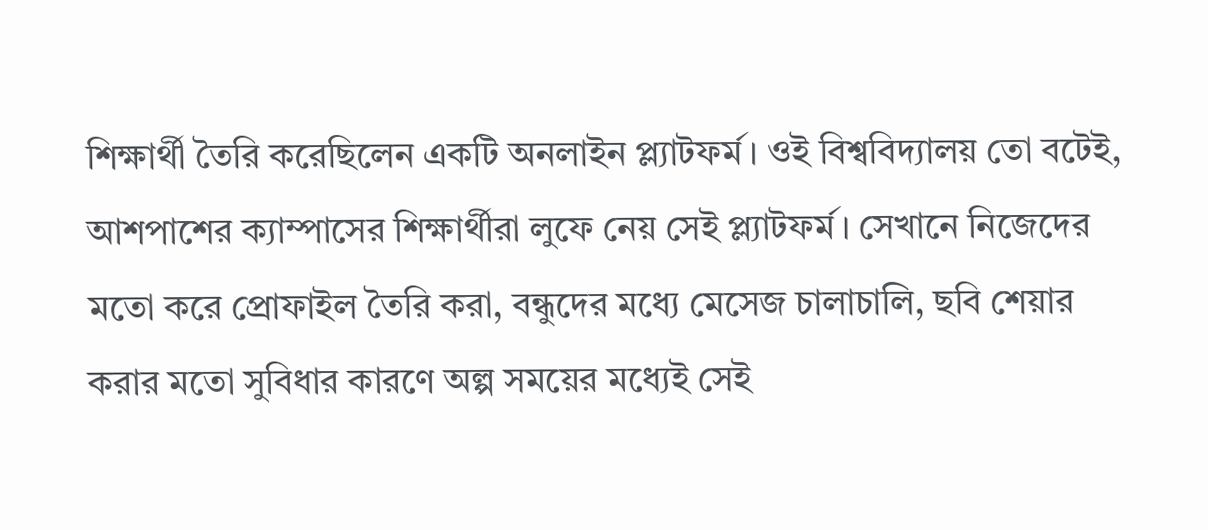শিক্ষার্থী তৈরি করেছিলেন একটি অনলাইন প্ল্যাটফর্ম। ওই বিশ্ববিদ্যালয় তো বটেই, আশপাশের ক্যাম্পাসের শিক্ষার্থীরা লুফে নেয় সেই প্ল্যাটফর্ম। সেখানে নিজেদের মতো করে প্রোফাইল তৈরি করা, বন্ধুদের মধ্যে মেসেজ চালাচালি, ছবি শেয়ার করার মতো সুবিধার কারণে অল্প সময়ের মধ্যেই সেই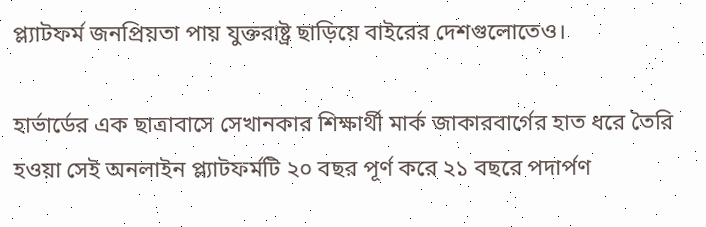প্ল্যাটফর্ম জনপ্রিয়তা পায় যুক্তরাষ্ট্র ছাড়িয়ে বাইরের দেশগুলোতেও।

হার্ভার্ডের এক ছাত্রাবাসে সেখানকার শিক্ষার্থী মার্ক জাকারবার্গের হাত ধরে তৈরি হওয়া সেই অনলাইন প্ল্যাটফর্মটি ২০ বছর পূর্ণ করে ২১ বছরে পদার্পণ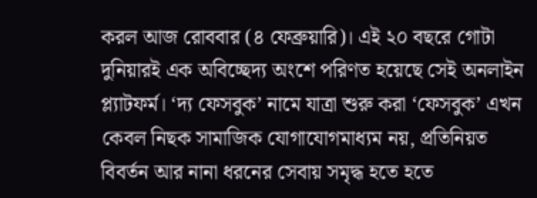করল আজ রোববার (৪ ফেব্রুয়ারি)। এই ২০ বছরে গোটা দুনিয়ারই এক অবিচ্ছেদ্য অংশে পরিণত হয়েছে সেই অনলাইন প্ল্যাটফর্ম। ‘দ্য ফেসবুক’ নামে যাত্রা শুরু করা ‘ফেসবুক’ এখন কেবল নিছক সামাজিক যোগাযোগমাধ্যম নয়, প্রতিনিয়ত বিবর্তন আর নানা ধরনের সেবায় সমৃদ্ধ হতে হতে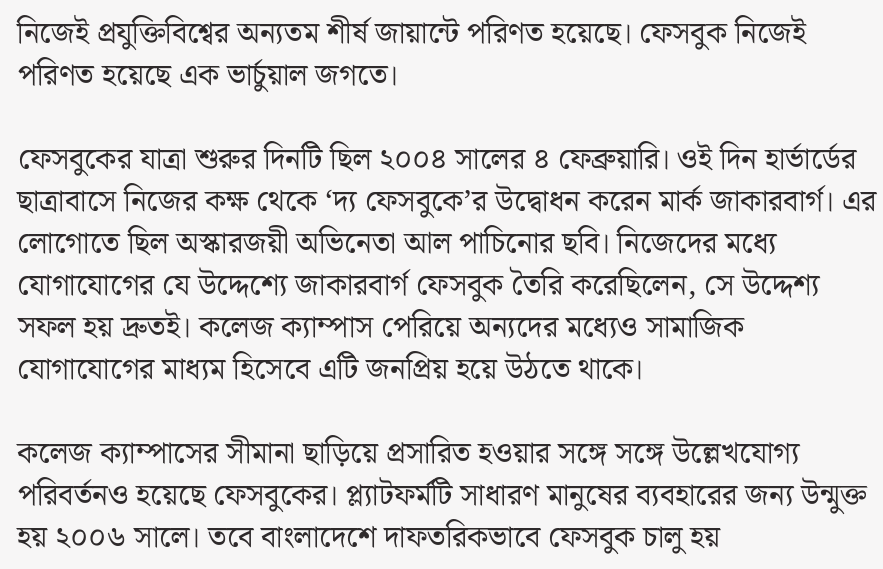নিজেই প্রযুক্তিবিশ্বের অন্যতম শীর্ষ জায়ান্টে পরিণত হয়েছে। ফেসবুক নিজেই পরিণত হয়েছে এক ভার্চুয়াল জগতে।

ফেসবুকের যাত্রা শুরুর দিনটি ছিল ২০০৪ সালের ৪ ফেব্রুয়ারি। ওই দিন হার্ভার্ডের ছাত্রাবাসে নিজের কক্ষ থেকে ‘দ্য ফেসবুকে’র উদ্বোধন করেন মার্ক জাকারবার্গ। এর লোগোতে ছিল অস্কারজয়ী অভিনেতা আল পাচিনোর ছবি। নিজেদের মধ্যে যোগাযোগের যে উদ্দেশ্যে জাকারবার্গ ফেসবুক তৈরি করেছিলেন, সে উদ্দেশ্য সফল হয় দ্রুতই। কলেজ ক্যাম্পাস পেরিয়ে অন্যদের মধ্যেও সামাজিক যোগাযোগের মাধ্যম হিসেবে এটি জনপ্রিয় হয়ে উঠতে থাকে।

কলেজ ক্যাম্পাসের সীমানা ছাড়িয়ে প্রসারিত হওয়ার সঙ্গে সঙ্গে উল্লেখযোগ্য পরিবর্তনও হয়েছে ফেসবুকের। প্ল্যাটফর্মটি সাধারণ মানুষের ব্যবহারের জন্য উন্মুক্ত হয় ২০০৬ সালে। তবে বাংলাদেশে দাফতরিকভাবে ফেসবুক চালু হয়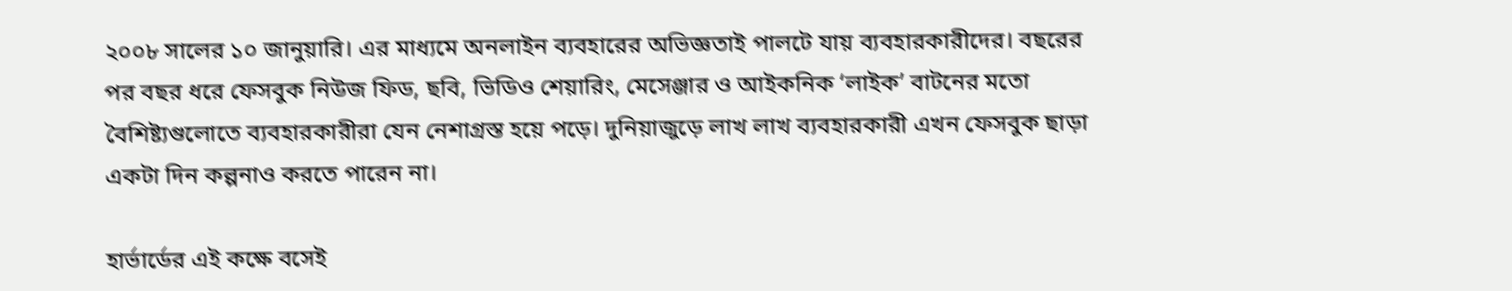২০০৮ সালের ১০ জানুয়ারি। এর মাধ্যমে অনলাইন ব্যবহারের অভিজ্ঞতাই পালটে যায় ব্যবহারকারীদের। বছরের পর বছর ধরে ফেসবুক নিউজ ফিড, ছবি, ভিডিও শেয়ারিং, মেসেঞ্জার ও আইকনিক ‘লাইক’ বাটনের মতো বৈশিষ্ট্যগুলোতে ব্যবহারকারীরা যেন নেশাগ্রস্ত হয়ে পড়ে। দুনিয়াজুড়ে লাখ লাখ ব্যবহারকারী এখন ফেসবুক ছাড়া একটা দিন কল্পনাও করতে পারেন না।

হার্ভার্ডের এই কক্ষে বসেই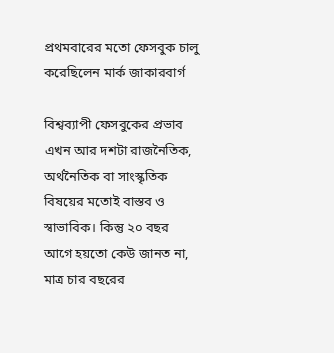প্রথমবারের মতো ফেসবুক চালু করেছিলেন মার্ক জাকারবার্গ

বিশ্বব্যাপী ফেসবুকের প্রভাব এখন আর দশটা রাজনৈতিক, অর্থনৈতিক বা সাংস্কৃতিক বিষয়ের মতোই বাস্তব ও স্বাভাবিক। কিন্তু ২০ বছর আগে হয়তো কেউ জানত না, মাত্র চার বছরের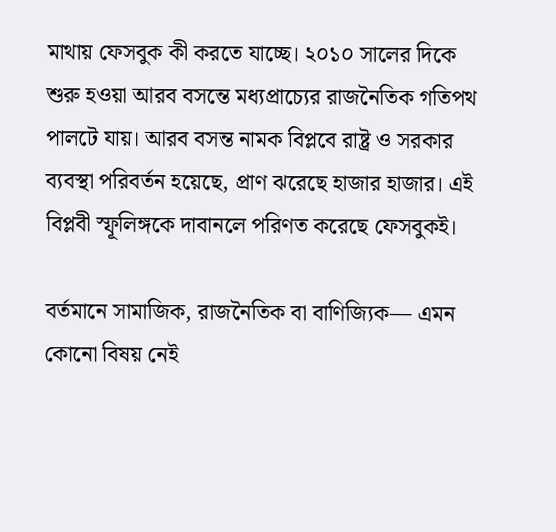মাথায় ফেসবুক কী করতে যাচ্ছে। ২০১০ সালের দিকে শুরু হওয়া আরব বসন্তে মধ্যপ্রাচ্যের রাজনৈতিক গতিপথ পালটে যায়। আরব বসন্ত নামক বিপ্লবে রাষ্ট্র ও সরকার ব্যবস্থা পরিবর্তন হয়েছে, প্রাণ ঝরেছে হাজার হাজার। এই বিপ্লবী স্ফূলিঙ্গকে দাবানলে পরিণত করেছে ফেসবুকই।

বর্তমানে সামাজিক, রাজনৈতিক বা বাণিজ্যিক— এমন কোনো বিষয় নেই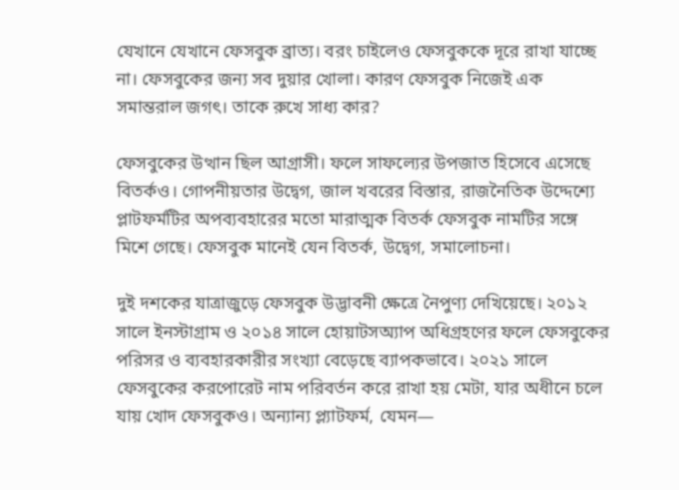যেখানে যেখানে ফেসবুক ব্রাত্য। বরং চাইলেও ফেসবুককে দূরে রাখা যাচ্ছে না। ফেসবুকের জন্য সব দুয়ার খোলা। কারণ ফেসবুক নিজেই এক সমান্তরাল জগৎ। তাকে রুখে সাধ্য কার?

ফেসবুকের উত্থান ছিল আগ্রাসী। ফলে সাফল্যের উপজাত হিসেবে এসেছে বিতর্কও। গোপনীয়তার উদ্বেগ, জাল খবরের বিস্তার, রাজনৈতিক উদ্দেশ্যে প্লাটফর্মটির অপব্যবহারের মতো মারাত্মক বিতর্ক ফেসবুক নামটির সঙ্গে মিশে গেছে। ফেসবুক মানেই যেন বিতর্ক, উদ্বেগ, সমালোচনা।

দুই দশকের যাত্রাজুড়ে ফেসবুক উদ্ভাবনী ক্ষেত্রে নৈপুণ্য দেখিয়েছে। ২০১২ সালে ইনস্টাগ্রাম ও ২০১৪ সালে হোয়াটসঅ্যাপ অধিগ্রহণের ফলে ফেসবুকের পরিসর ও ব্যবহারকারীর সংখ্যা বেড়েছে ব্যাপকভাবে। ২০২১ সালে ফেসবুকের করপোরেট নাম পরিবর্তন করে রাখা হয় মেটা, যার অধীনে চলে যায় খোদ ফেসবুকও। অন্যান্য প্ল্যাটফর্ম, যেমন—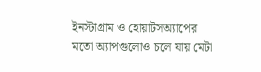ইনস্টাগ্রাম ও হোয়াটসঅ্যাপের মতো অ্যাপগুলোও চলে যায় মেটা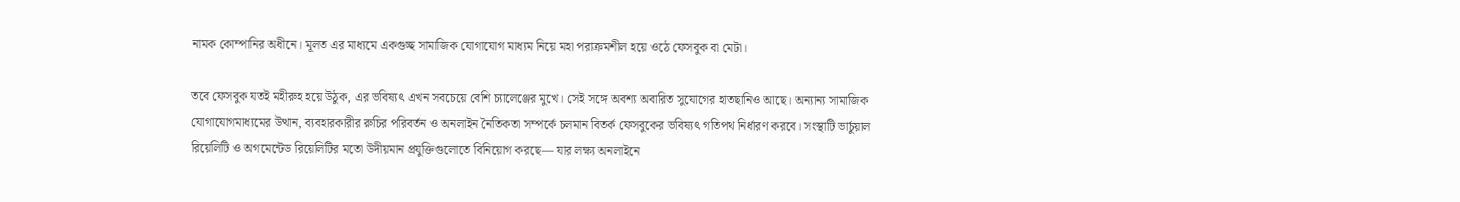নামক কোম্পানির অধীনে। মূলত এর মাধ্যমে একগুচ্ছ সামাজিক যোগাযোগ মাধ্যম নিয়ে মহা পরাক্রমশীল হয়ে ওঠে ফেসবুক বা মেটা।

তবে ফেসবুক যতই মহীরুহ হয়ে উঠুক, এর ভবিষ্যৎ এখন সবচেয়ে বেশি চ্যালেঞ্জের মুখে। সেই সঙ্গে অবশ্য অবারিত সুযোগের হাতছানিও আছে। অন্যান্য সামাজিক যোগাযোগমাধ্যমের উত্থান, ব্যবহারকারীর রুচির পরিবর্তন ও অনলাইন নৈতিকতা সম্পর্কে চলমান বিতর্ক ফেসবুকের ভবিষ্যৎ গতিপথ নির্ধারণ করবে। সংস্থাটি ভার্চুয়াল রিয়েলিটি ও অগমেন্টেড রিয়েলিটির মতো উদীয়মান প্রযুক্তিগুলোতে বিনিয়োগ করছে— যার লক্ষ্য অনলাইনে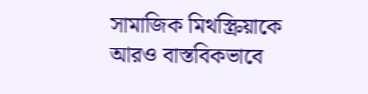সামাজিক মিথস্ক্রিয়াকে আরও বাস্তবিকভাবে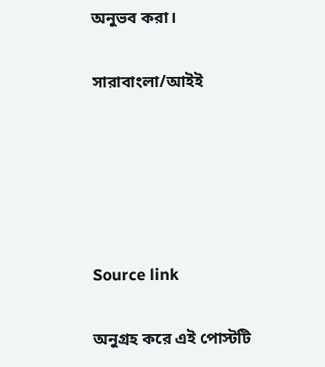অনুভব করা।

সারাবাংলা/আইই





Source link

অনুগ্রহ করে এই পোস্টটি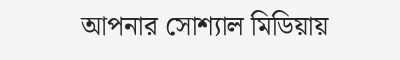আপনার সোশ্যাল মিডিয়ায়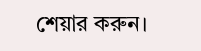শেয়ার করুন।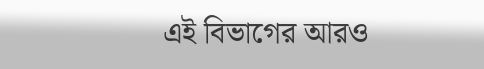এই বিভাগের আরও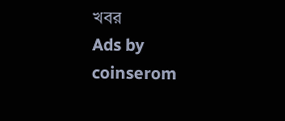খবর
Ads by coinserom